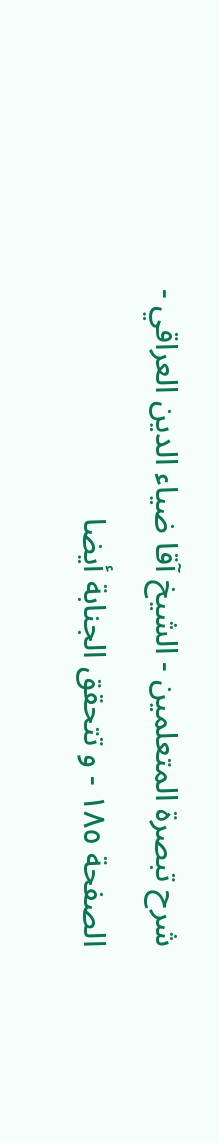شرح تبصرة المتعلمين - الشيخ آقا ضياء الدين العراقي - الصفحة ١٨٥ - و تتحقق الجنابة أيضا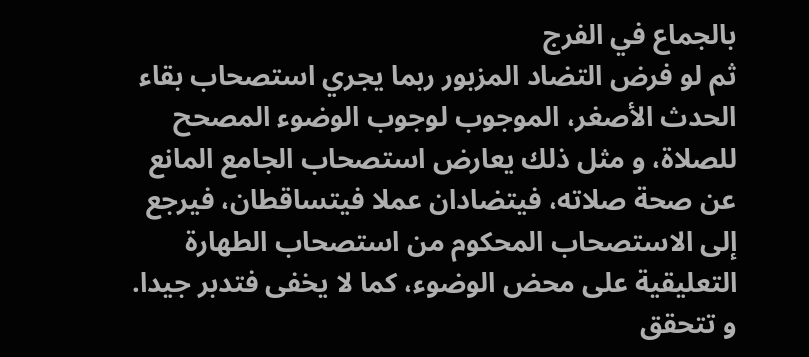بالجماع في الفرج
ثم لو فرض التضاد المزبور ربما يجري استصحاب بقاء الحدث الأصغر، الموجوب لوجوب الوضوء المصحح للصلاة، و مثل ذلك يعارض استصحاب الجامع المانع عن صحة صلاته، فيتضادان عملا فيتساقطان، فيرجع إلى الاستصحاب المحكوم من استصحاب الطهارة التعليقية على محض الوضوء، كما لا يخفى فتدبر جيدا.
و تتحقق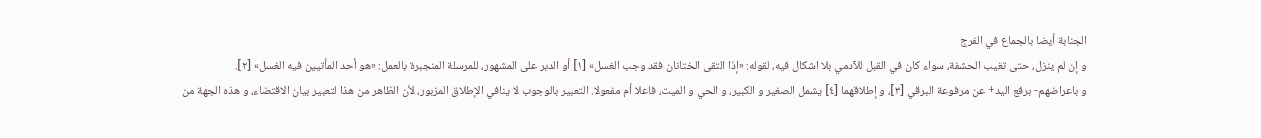الجنابة أيضا بالجماع في الفرج
و إن لم ينزل، حتى تغيب الحشفة، سواء كان في القبل للآدمي بلا اشكال فيه، لقوله: «إذا التقى الختانان فقد وجب الغسل» [١] أو الدبر على المشهور، للمرسلة المنجبرة بالعمل: «هو أحد المأتيين فيه الغسل» [٢].
و باعراضهم- برفع اليد+ عن مرفوعة البرقي [٣]، و إطلاقهما [٤] يشمل الصغير و الكبير، و الحي و الميت، فاعلا أم مفعولا. التعبير بالوجوب لا ينافي الإطلاق المزبور، لأن الظاهر من هذا لتعبير بيان الاقتضاء، و هذه الجهة من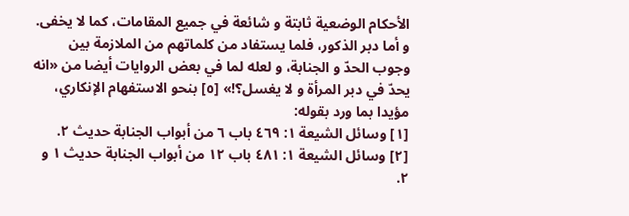الأحكام الوضعية ثابتة و شائعة في جميع المقامات، كما لا يخفى.
و أما دبر الذكور، فلما يستفاد من كلماتهم من الملازمة بين وجوب الحدّ و الجنابة، و لعله لما في بعض الروايات أيضا من «انه يحدّ في دبر المرأة و لا يغسل؟!» [٥] بنحو الاستفهام الإنكاري، مؤيدا بما ورد بقوله:
[١] وسائل الشيعة ١: ٤٦٩ باب ٦ من أبواب الجنابة حديث ٢.
[٢] وسائل الشيعة ١: ٤٨١ باب ١٢ من أبواب الجنابة حديث ١ و ٢.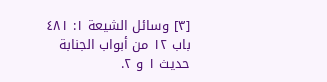[٣] وسائل الشيعة ١: ٤٨١ باب ١٢ من أبواب الجنابة حديث ١ و ٢.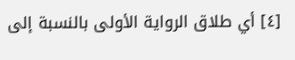[٤] أي طلاق الرواية الأولى بالنسبة إلى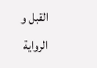القبل و الرواية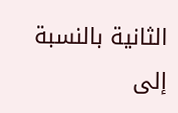الثانية بالنسبة إلى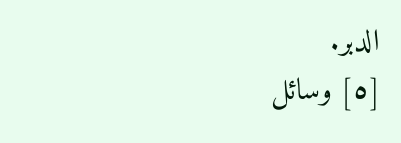الدبر.
[٥] وسائل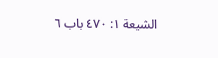الشيعة ١: ٤٧٠ باب ٦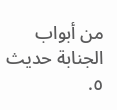من أبواب الجنابة حديث ٥.